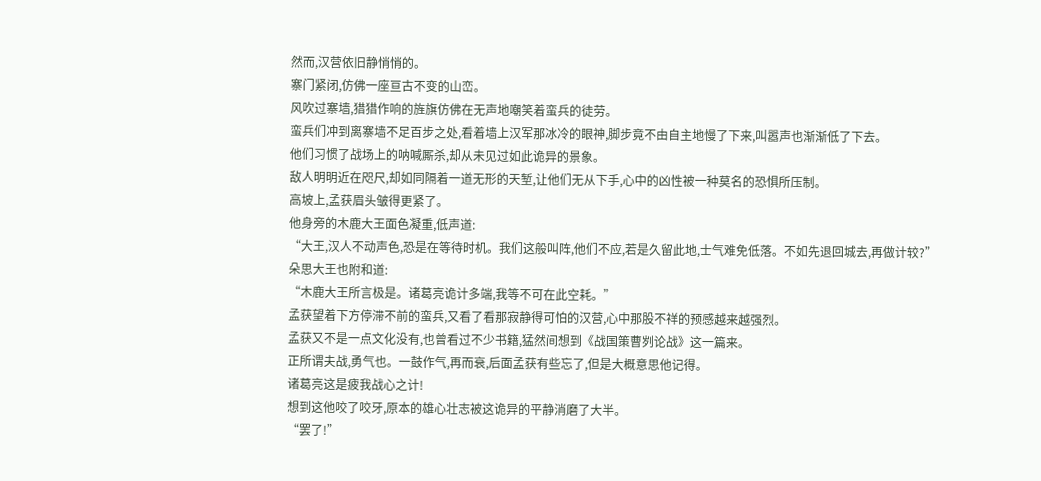然而,汉营依旧静悄悄的。
寨门紧闭,仿佛一座亘古不变的山峦。
风吹过寨墙,猎猎作响的旌旗仿佛在无声地嘲笑着蛮兵的徒劳。
蛮兵们冲到离寨墙不足百步之处,看着墙上汉军那冰冷的眼神,脚步竟不由自主地慢了下来,叫嚣声也渐渐低了下去。
他们习惯了战场上的呐喊厮杀,却从未见过如此诡异的景象。
敌人明明近在咫尺,却如同隔着一道无形的天堑,让他们无从下手,心中的凶性被一种莫名的恐惧所压制。
高坡上,孟获眉头皱得更紧了。
他身旁的木鹿大王面色凝重,低声道:
“大王,汉人不动声色,恐是在等待时机。我们这般叫阵,他们不应,若是久留此地,士气难免低落。不如先退回城去,再做计较?”
朵思大王也附和道:
“木鹿大王所言极是。诸葛亮诡计多端,我等不可在此空耗。”
孟获望着下方停滞不前的蛮兵,又看了看那寂静得可怕的汉营,心中那股不祥的预感越来越强烈。
孟获又不是一点文化没有,也曾看过不少书籍,猛然间想到《战国策曹刿论战》这一篇来。
正所谓夫战,勇气也。一鼓作气,再而衰,后面孟获有些忘了,但是大概意思他记得。
诸葛亮这是疲我战心之计!
想到这他咬了咬牙,原本的雄心壮志被这诡异的平静消磨了大半。
“罢了!”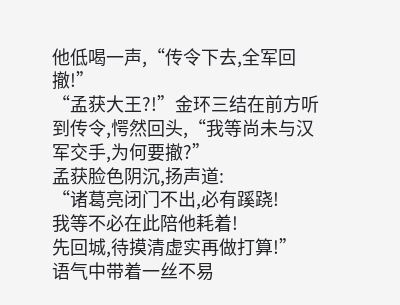他低喝一声,“传令下去,全军回撤!”
“孟获大王?!”金环三结在前方听到传令,愕然回头,“我等尚未与汉军交手,为何要撤?”
孟获脸色阴沉,扬声道:
“诸葛亮闭门不出,必有蹊跷!
我等不必在此陪他耗着!
先回城,待摸清虚实再做打算!”
语气中带着一丝不易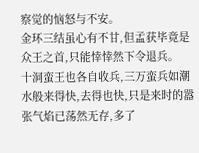察觉的恼怒与不安。
金环三结虽心有不甘,但孟获毕竟是众王之首,只能悻悻然下令退兵。
十洞蛮王也各自收兵,三万蛮兵如潮水般来得快,去得也快,只是来时的嚣张气焰已荡然无存,多了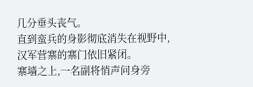几分垂头丧气。
直到蛮兵的身影彻底消失在视野中,汉军营寨的寨门依旧紧闭。
寨墙之上,一名副将悄声问身旁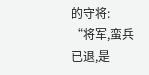的守将:
“将军,蛮兵已退,是